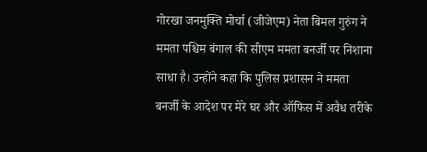गोरखा जनमुक्ति मोर्चा (जीजेएम) नेता बिमल गुरुंग ने ममता पश्चिम बंगाल की सीएम ममता बनर्जी पर निशाना साधा है। उन्होंने कहा कि पुलिस प्रशासन ने ममता बनर्जी के आदेश पर मेरे घर और ऑफिस में अवैध तरीके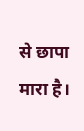से छापा मारा है।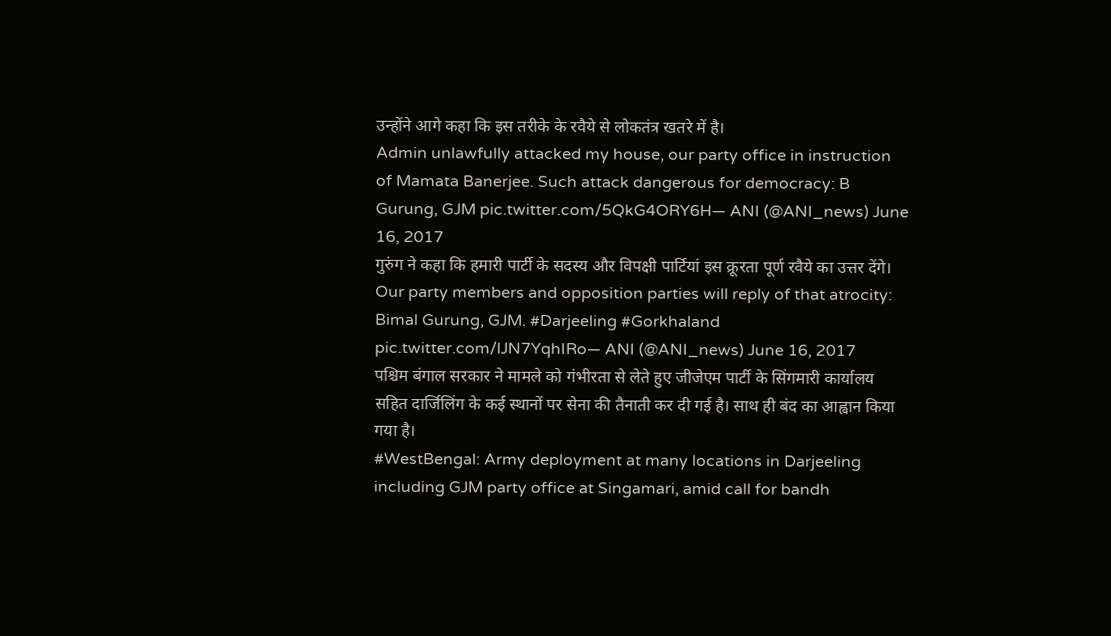उन्होंने आगे कहा कि इस तरीके के रवैये से लोकतंत्र खतरे में है।
Admin unlawfully attacked my house, our party office in instruction of Mamata Banerjee. Such attack dangerous for democracy: B Gurung, GJM pic.twitter.com/5QkG4ORY6H— ANI (@ANI_news) June 16, 2017
गुरुंग ने कहा कि हमारी पार्टी के सदस्य और विपक्षी पार्टियां इस क्रूरता पूर्ण रवैये का उत्तर देंगे।
Our party members and opposition parties will reply of that atrocity: Bimal Gurung, GJM. #Darjeeling #Gorkhaland pic.twitter.com/lJN7YqhIRo— ANI (@ANI_news) June 16, 2017
पश्चिम बंगाल सरकार ने मामले को गंभीरता से लेते हुए जीजेएम पार्टी के सिंगमारी कार्यालय सहित दार्जिलिंग के कई स्थानों पर सेना की तैनाती कर दी गई है। साथ ही बंद का आह्वान किया गया है।
#WestBengal: Army deployment at many locations in Darjeeling including GJM party office at Singamari, amid call for bandh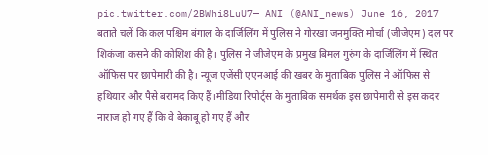pic.twitter.com/2BWhi8LuU7— ANI (@ANI_news) June 16, 2017
बताते चलें कि कल पश्चिम बंगाल के दार्जिलिंग में पुलिस ने गोरखा जनमुक्ति मोर्चा (जीजेएम) दल पर शिकंजा कसने की कोशिश की है। पुलिस ने जीजेएम के प्रमुख बिमल गुरुंग के दार्जिलिंग में स्थित ऑफिस पर छापेमारी की है। न्यूज एजेंसी एएनआई की खबर के मुताबिक पुलिस ने ऑफिस से हथियार और पैसे बरामद किए हैं।मीडिया रिपोर्ट्स के मुताबिक समर्थक इस छापेमारी से इस कदर नाराज हो गए हैं कि वे बेकाबू हो गए हैं और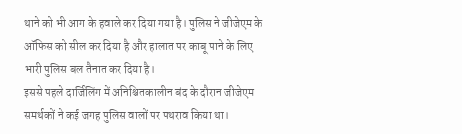थाने को भी आग के हवाले कर दिया गया है। पुलिस ने जीजेएम के ऑफिस को सील कर दिया है और हालात पर काबू पाने के लिए भारी पुलिस बल तैनात कर दिया है।
इससे पहले दार्जिलिंग में अनिश्चितकालीन बंद के दौरान जीजेएम समर्थकों ने कई जगह पुलिस वालों पर पथराव किया था।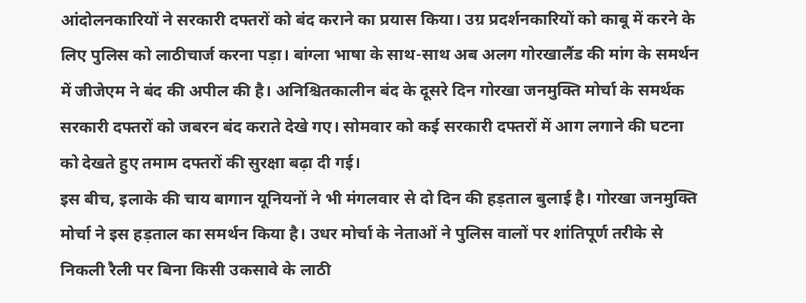आंदोलनकारियों ने सरकारी दफ्तरों को बंद कराने का प्रयास किया। उग्र प्रदर्शनकारियों को काबू में करने के लिए पुलिस को लाठीचार्ज करना पड़ा। बांग्ला भाषा के साथ-साथ अब अलग गोरखालैंड की मांग के समर्थन में जीजेएम ने बंद की अपील की है। अनिश्चितकालीन बंद के दूसरे दिन गोरखा जनमुक्ति मोर्चा के समर्थक सरकारी दफ्तरों को जबरन बंद कराते देखे गए। सोमवार को कई सरकारी दफ्तरों में आग लगाने की घटना को देखते हुए तमाम दफ्तरों की सुरक्षा बढ़ा दी गई।
इस बीच, इलाके की चाय बागान यूनियनों ने भी मंगलवार से दो दिन की हड़ताल बुलाई है। गोरखा जनमुक्ति मोर्चा ने इस हड़ताल का समर्थन किया है। उधर मोर्चा के नेताओं ने पुलिस वालों पर शांतिपूर्ण तरीके से निकली रैली पर बिना किसी उकसावे के लाठी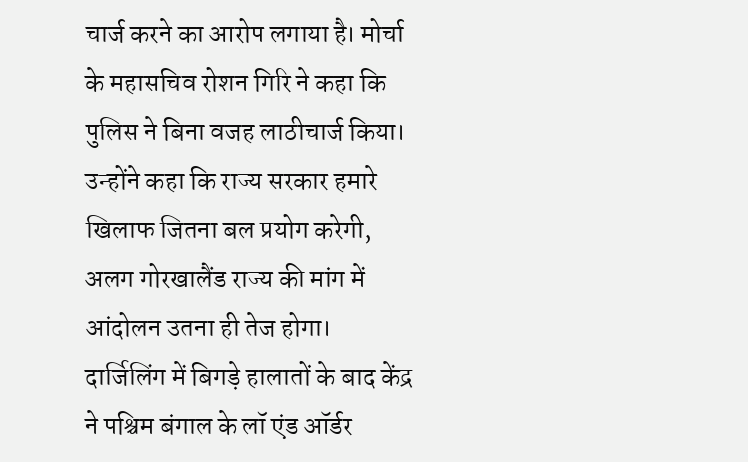चार्ज करने का आरोप लगाया है। मोर्चा के महासचिव रोशन गिरि ने कहा कि पुलिस ने बिना वजह लाठीचार्ज किया। उन्होंने कहा कि राज्य सरकार हमारे खिलाफ जितना बल प्रयोग करेगी, अलग गोरखालैंड राज्य की मांग में आंदोलन उतना ही तेज होगा।
दार्जिलिंग में बिगड़े हालातों के बाद केंद्र ने पश्चिम बंगाल के लॉ एंड ऑर्डर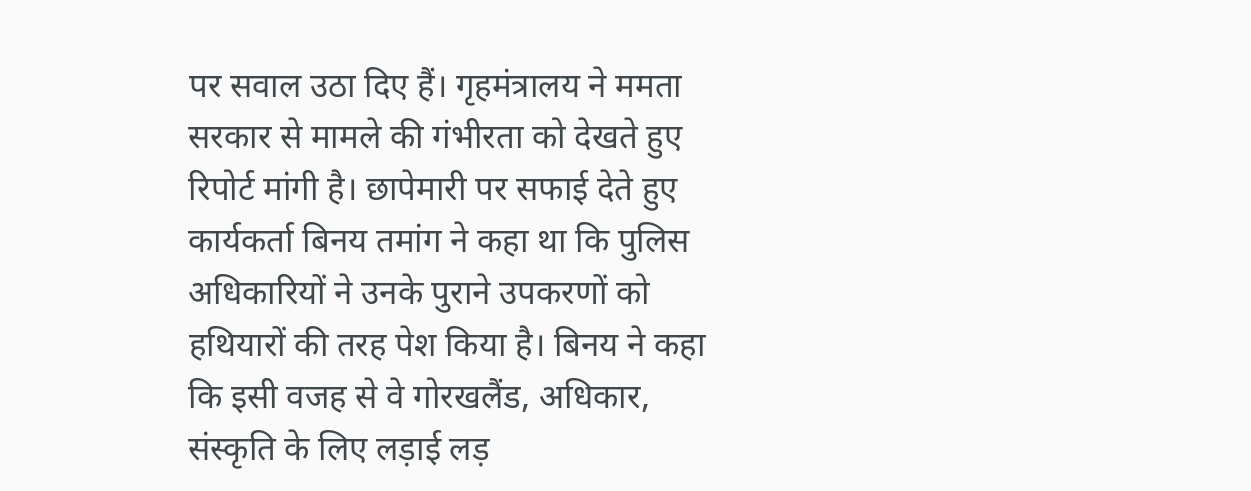पर सवाल उठा दिए हैं। गृहमंत्रालय ने ममता सरकार से मामले की गंभीरता को देखते हुए रिपोर्ट मांगी है। छापेमारी पर सफाई देते हुए कार्यकर्ता बिनय तमांग ने कहा था कि पुलिस अधिकारियों ने उनके पुराने उपकरणों को हथियारों की तरह पेश किया है। बिनय ने कहा कि इसी वजह से वे गोरखलैंड, अधिकार, संस्कृति के लिए लड़ाई लड़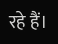रहे हैं।